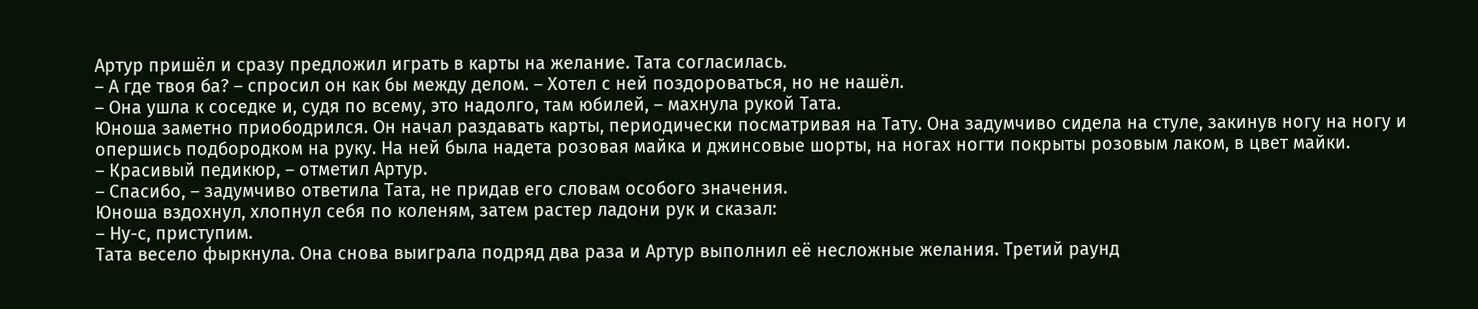Артур пришёл и сразу предложил играть в карты на желание. Тата согласилась.
– А где твоя ба? – спросил он как бы между делом. – Хотел с ней поздороваться, но не нашёл.
– Она ушла к соседке и, судя по всему, это надолго, там юбилей, – махнула рукой Тата.
Юноша заметно приободрился. Он начал раздавать карты, периодически посматривая на Тату. Она задумчиво сидела на стуле, закинув ногу на ногу и опершись подбородком на руку. На ней была надета розовая майка и джинсовые шорты, на ногах ногти покрыты розовым лаком, в цвет майки.
– Красивый педикюр, – отметил Артур.
– Спасибо, – задумчиво ответила Тата, не придав его словам особого значения.
Юноша вздохнул, хлопнул себя по коленям, затем растер ладони рук и сказал:
– Ну-с, приступим.
Тата весело фыркнула. Она снова выиграла подряд два раза и Артур выполнил её несложные желания. Третий раунд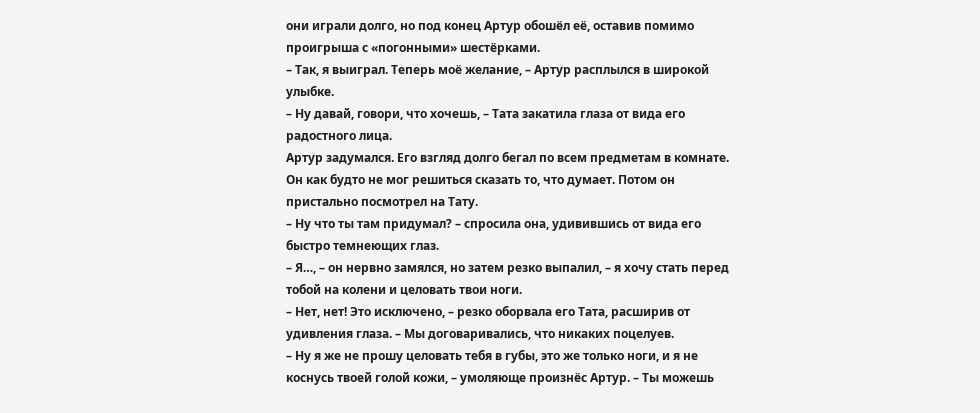они играли долго, но под конец Артур обошёл её, оставив помимо проигрыша с «погонными» шестёрками.
– Так, я выиграл. Теперь моё желание, – Артур расплылся в широкой улыбке.
– Ну давай, говори, что хочешь, – Тата закатила глаза от вида его радостного лица.
Артур задумался. Его взгляд долго бегал по всем предметам в комнате. Он как будто не мог решиться сказать то, что думает. Потом он пристально посмотрел на Тату.
– Ну что ты там придумал? – спросила она, удивившись от вида его быстро темнеющих глаз.
– Я…, – он нервно замялся, но затем резко выпалил, – я хочу стать перед тобой на колени и целовать твои ноги.
– Нет, нет! Это исключено, – резко оборвала его Тата, расширив от удивления глаза. – Мы договаривались, что никаких поцелуев.
– Ну я же не прошу целовать тебя в губы, это же только ноги, и я не коснусь твоей голой кожи, – умоляюще произнёс Артур. – Ты можешь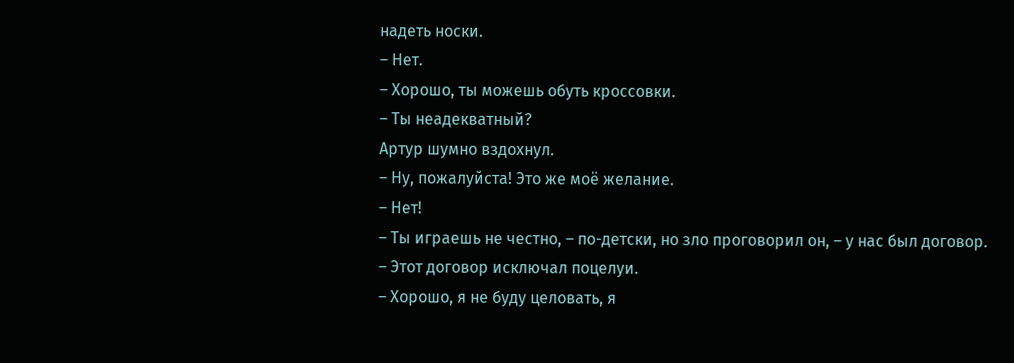надеть носки.
– Нет.
– Хорошо, ты можешь обуть кроссовки.
– Ты неадекватный?
Артур шумно вздохнул.
– Ну, пожалуйста! Это же моё желание.
– Нет!
– Ты играешь не честно, – по-детски, но зло проговорил он, – у нас был договор.
– Этот договор исключал поцелуи.
– Хорошо, я не буду целовать, я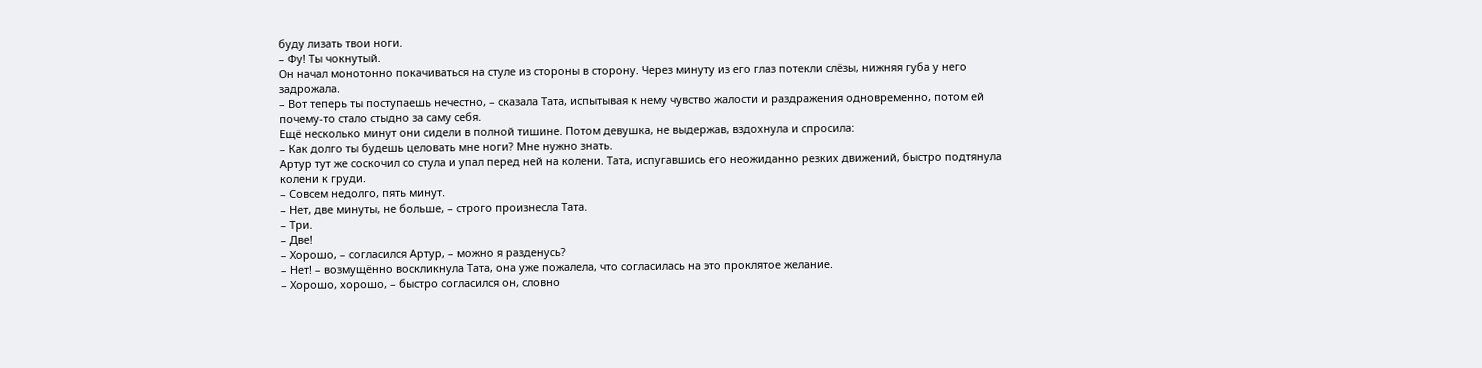буду лизать твои ноги.
– Фу! Ты чокнутый.
Он начал монотонно покачиваться на стуле из стороны в сторону. Через минуту из его глаз потекли слёзы, нижняя губа у него задрожала.
– Вот теперь ты поступаешь нечестно, – сказала Тата, испытывая к нему чувство жалости и раздражения одновременно, потом ей почему-то стало стыдно за саму себя.
Ещё несколько минут они сидели в полной тишине. Потом девушка, не выдержав, вздохнула и спросила:
– Как долго ты будешь целовать мне ноги? Мне нужно знать.
Артур тут же соскочил со стула и упал перед ней на колени. Тата, испугавшись его неожиданно резких движений, быстро подтянула колени к груди.
– Совсем недолго, пять минут.
– Нет, две минуты, не больше, – строго произнесла Тата.
– Три.
– Две!
– Хорошо, – согласился Артур, – можно я разденусь?
– Нет! – возмущённо воскликнула Тата, она уже пожалела, что согласилась на это проклятое желание.
– Хорошо, хорошо, – быстро согласился он, словно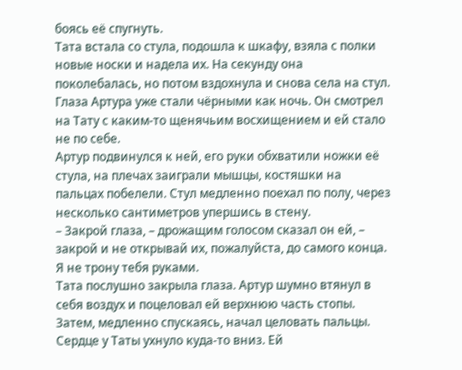боясь её спугнуть.
Тата встала со стула, подошла к шкафу, взяла с полки новые носки и надела их. На секунду она поколебалась, но потом вздохнула и снова села на стул.
Глаза Артура уже стали чёрными как ночь. Он смотрел на Тату с каким-то щенячьим восхищением и ей стало не по себе.
Артур подвинулся к ней, его руки обхватили ножки её стула, на плечах заиграли мышцы, костяшки на пальцах побелели. Стул медленно поехал по полу, через несколько сантиметров упершись в стену.
– Закрой глаза, – дрожащим голосом сказал он ей, – закрой и не открывай их, пожалуйста, до самого конца. Я не трону тебя руками.
Тата послушно закрыла глаза. Артур шумно втянул в себя воздух и поцеловал ей верхнюю часть стопы. Затем, медленно спускаясь, начал целовать пальцы. Сердце у Таты ухнуло куда-то вниз. Ей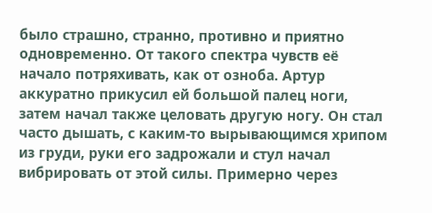было страшно, странно, противно и приятно одновременно. От такого спектра чувств её начало потряхивать, как от озноба. Артур аккуратно прикусил ей большой палец ноги, затем начал также целовать другую ногу. Он стал часто дышать, с каким-то вырывающимся хрипом из груди, руки его задрожали и стул начал вибрировать от этой силы. Примерно через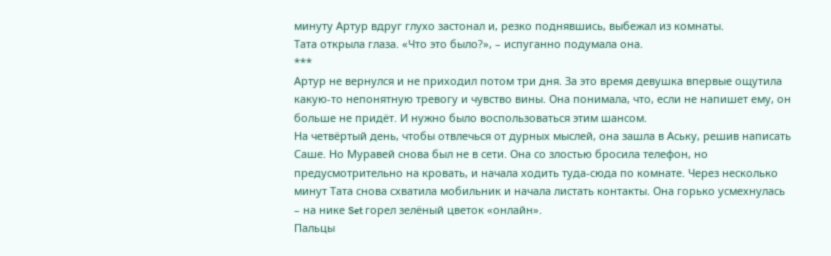минуту Артур вдруг глухо застонал и, резко поднявшись, выбежал из комнаты.
Тата открыла глаза. «Что это было?», – испуганно подумала она.
***
Артур не вернулся и не приходил потом три дня. За это время девушка впервые ощутила какую-то непонятную тревогу и чувство вины. Она понимала, что, если не напишет ему, он больше не придёт. И нужно было воспользоваться этим шансом.
На четвёртый день, чтобы отвлечься от дурных мыслей, она зашла в Аську, решив написать Саше. Но Муравей снова был не в сети. Она со злостью бросила телефон, но предусмотрительно на кровать, и начала ходить туда-сюда по комнате. Через несколько минут Тата снова схватила мобильник и начала листать контакты. Она горько усмехнулась – на нике Set горел зелёный цветок «онлайн».
Пальцы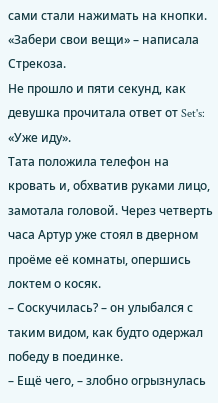сами стали нажимать на кнопки.
«Забери свои вещи» – написала Стрекоза.
Не прошло и пяти секунд, как девушка прочитала ответ от Set's:
«Уже иду».
Тата положила телефон на кровать и, обхватив руками лицо, замотала головой. Через четверть часа Артур уже стоял в дверном проёме её комнаты, опершись локтем о косяк.
– Соскучилась? – он улыбался с таким видом, как будто одержал победу в поединке.
– Ещё чего, – злобно огрызнулась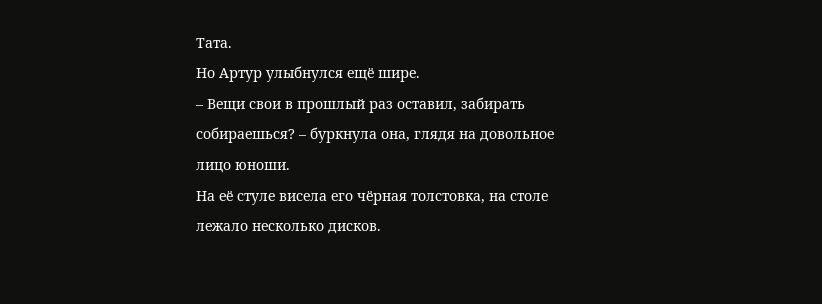Тата.
Но Артур улыбнулся ещё шире.
– Вещи свои в прошлый раз оставил, забирать собираешься? – буркнула она, глядя на довольное лицо юноши.
На её стуле висела его чёрная толстовка, на столе лежало несколько дисков.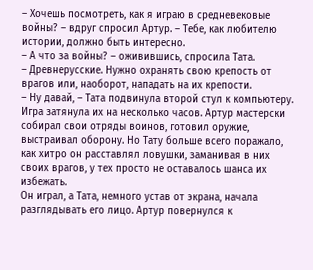– Хочешь посмотреть, как я играю в средневековые войны? – вдруг спросил Артур. – Тебе, как любителю истории, должно быть интересно.
– А что за войны? – оживившись, спросила Тата.
– Древнерусские. Нужно охранять свою крепость от врагов или, наоборот, нападать на их крепости.
– Ну давай, – Тата подвинула второй стул к компьютеру.
Игра затянула их на несколько часов. Артур мастерски собирал свои отряды воинов, готовил оружие, выстраивал оборону. Но Тату больше всего поражало, как хитро он расставлял ловушки, заманивая в них своих врагов, у тех просто не оставалось шанса их избежать.
Он играл, а Тата, немного устав от экрана, начала разглядывать его лицо. Артур повернулся к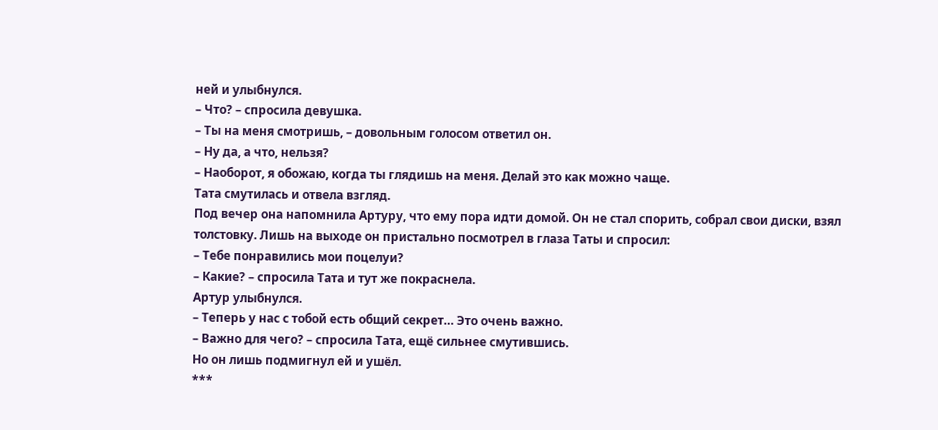ней и улыбнулся.
– Что? – спросила девушка.
– Ты на меня смотришь, – довольным голосом ответил он.
– Ну да, а что, нельзя?
– Наоборот, я обожаю, когда ты глядишь на меня. Делай это как можно чаще.
Тата смутилась и отвела взгляд.
Под вечер она напомнила Артуру, что ему пора идти домой. Он не стал спорить, собрал свои диски, взял толстовку. Лишь на выходе он пристально посмотрел в глаза Таты и спросил:
– Тебе понравились мои поцелуи?
– Какие? – спросила Тата и тут же покраснела.
Артур улыбнулся.
– Теперь у нас с тобой есть общий секрет… Это очень важно.
– Важно для чего? – спросила Тата, ещё сильнее смутившись.
Но он лишь подмигнул ей и ушёл.
***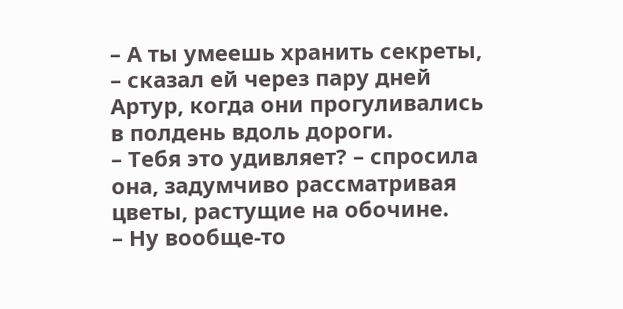– А ты умеешь хранить секреты, – сказал ей через пару дней Артур, когда они прогуливались в полдень вдоль дороги.
– Тебя это удивляет? – спросила она, задумчиво рассматривая цветы, растущие на обочине.
– Ну вообще-то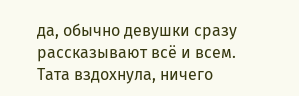да, обычно девушки сразу рассказывают всё и всем.
Тата вздохнула, ничего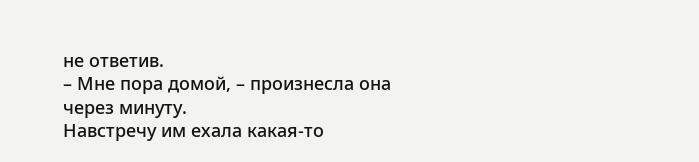не ответив.
– Мне пора домой, – произнесла она через минуту.
Навстречу им ехала какая-то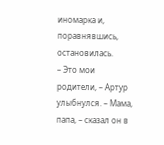иномарка и, поравнявшись, остановилась.
– Это мои родители, – Артур улыбнулся. – Мама, папа, – сказал он в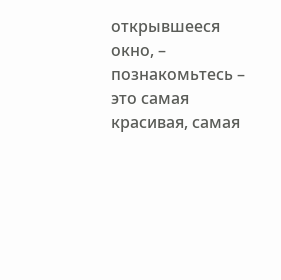открывшееся окно, – познакомьтесь – это самая красивая, самая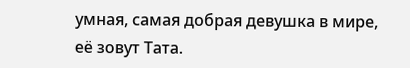умная, самая добрая девушка в мире, её зовут Тата.